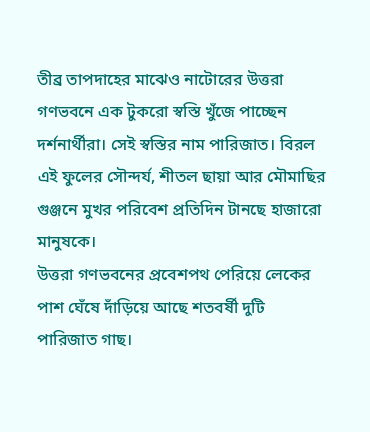তীব্র তাপদাহের মাঝেও নাটোরের উত্তরা গণভবনে এক টুকরো স্বস্তি খুঁজে পাচ্ছেন দর্শনার্থীরা। সেই স্বস্তির নাম পারিজাত। বিরল এই ফুলের সৌন্দর্য, শীতল ছায়া আর মৌমাছির গুঞ্জনে মুখর পরিবেশ প্রতিদিন টানছে হাজারো মানুষকে।
উত্তরা গণভবনের প্রবেশপথ পেরিয়ে লেকের পাশ ঘেঁষে দাঁড়িয়ে আছে শতবর্ষী দুটি পারিজাত গাছ।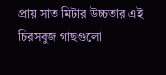প্রায় সাত মিটার উচ্চতার এই চিরসবুজ গাছগুলো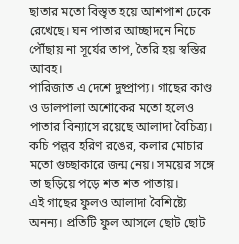ছাতার মতো বিস্তৃত হয়ে আশপাশ ঢেকে রেখেছে। ঘন পাতার আচ্ছাদনে নিচে পৌঁছায় না সূর্যের তাপ, তৈরি হয় স্বস্তির আবহ।
পারিজাত এ দেশে দুষ্প্রাপ্য। গাছের কাণ্ড ও ডালপালা অশোকের মতো হলেও পাতার বিন্যাসে রয়েছে আলাদা বৈচিত্র্য। কচি পল্লব হরিণ রঙের, কলার মোচার মতো গুচ্ছাকারে জন্ম নেয়। সময়ের সঙ্গে তা ছড়িয়ে পড়ে শত শত পাতায়।
এই গাছের ফুলও আলাদা বৈশিষ্ট্যে অনন্য। প্রতিটি ফুল আসলে ছোট ছোট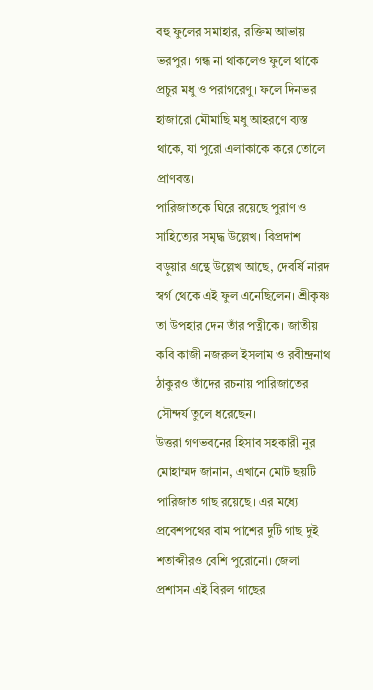বহু ফুলের সমাহার, রক্তিম আভায় ভরপুর। গন্ধ না থাকলেও ফুলে থাকে প্রচুর মধু ও পরাগরেণু। ফলে দিনভর হাজারো মৌমাছি মধু আহরণে ব্যস্ত থাকে, যা পুরো এলাকাকে করে তোলে প্রাণবন্ত।
পারিজাতকে ঘিরে রয়েছে পুরাণ ও সাহিত্যের সমৃদ্ধ উল্লেখ। বিপ্রদাশ বড়ুয়ার গ্রন্থে উল্লেখ আছে, দেবর্ষি নারদ স্বর্গ থেকে এই ফুল এনেছিলেন। শ্রীকৃষ্ণ তা উপহার দেন তাঁর পত্নীকে। জাতীয় কবি কাজী নজরুল ইসলাম ও রবীন্দ্রনাথ ঠাকুরও তাঁদের রচনায় পারিজাতের সৌন্দর্য তুলে ধরেছেন।
উত্তরা গণভবনের হিসাব সহকারী নুর মোহাম্মদ জানান, এখানে মোট ছয়টি পারিজাত গাছ রয়েছে। এর মধ্যে প্রবেশপথের বাম পাশের দুটি গাছ দুই শতাব্দীরও বেশি পুরোনো। জেলা প্রশাসন এই বিরল গাছের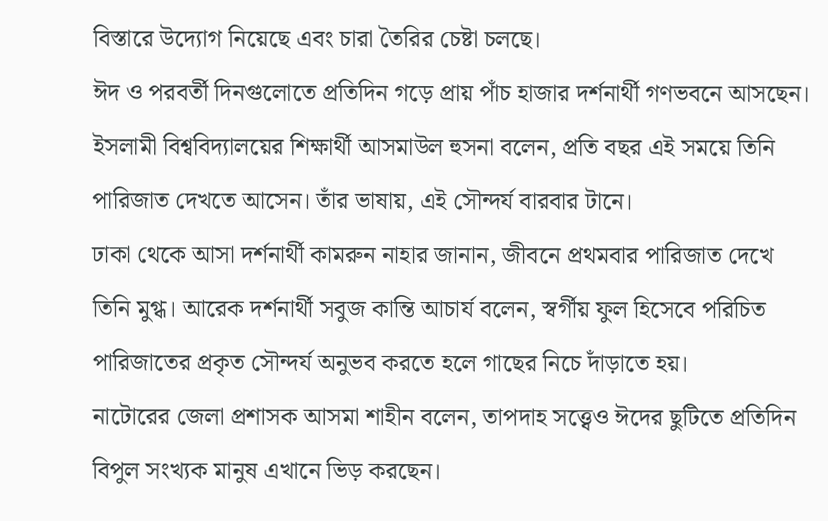বিস্তারে উদ্যোগ নিয়েছে এবং চারা তৈরির চেষ্টা চলছে।
ঈদ ও পরবর্তী দিনগুলোতে প্রতিদিন গড়ে প্রায় পাঁচ হাজার দর্শনার্থী গণভবনে আসছেন। ইসলামী বিশ্ববিদ্যালয়ের শিক্ষার্থী আসমাউল হুসনা বলেন, প্রতি বছর এই সময়ে তিনি পারিজাত দেখতে আসেন। তাঁর ভাষায়, এই সৌন্দর্য বারবার টানে।
ঢাকা থেকে আসা দর্শনার্থী কামরুন নাহার জানান, জীবনে প্রথমবার পারিজাত দেখে তিনি মুগ্ধ। আরেক দর্শনার্থী সবুজ কান্তি আচার্য বলেন, স্বর্গীয় ফুল হিসেবে পরিচিত পারিজাতের প্রকৃত সৌন্দর্য অনুভব করতে হলে গাছের নিচে দাঁড়াতে হয়।
নাটোরের জেলা প্রশাসক আসমা শাহীন বলেন, তাপদাহ সত্ত্বেও ঈদের ছুটিতে প্রতিদিন বিপুল সংখ্যক মানুষ এখানে ভিড় করছেন।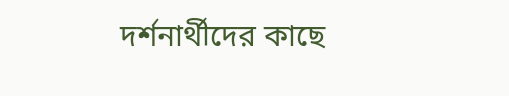দর্শনার্থীদের কাছে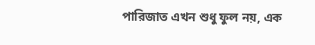পারিজাত এখন শুধু ফুল নয়, এক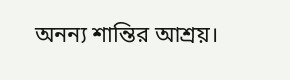অনন্য শান্তির আশ্রয়।